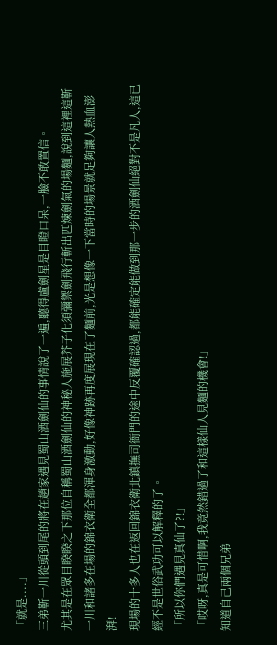「就是....」
三弟靳一川從頭到尾的將在趙家遇見蜀山酒劍仙的事情說了一遍,聽得盧劍星是目瞪口呆,一臉不敢置信。
尤其是在眾目睽睽之下那位自稱蜀山酒劍仙的神秘人施展芥子化須彌禦劍飛行斬出匹煉劍氣的場麵,說到這裡這靳一川和諸多在場的錦衣衛全都渾身激動,好像神跡再度展現在了麵前,光是想像一下當時的場景就足夠讓人熱血澎湃!
現場的十多人也在返回錦衣衛北鎮撫司衙門的途中反覆確認過,都能確定能做到那一步的酒劍仙絕對不是凡人,這已經不是世俗武功可以解釋的了。
「所以你們遇見真仙了?!」
「哎呀,真是可惜啊,我竟然錯過了和這樣仙人見麵的機會!」
知道自己兩個兄弟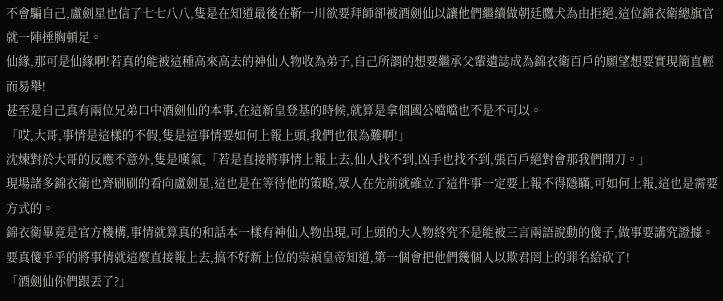不會騙自己,盧劍星也信了七七八八,隻是在知道最後在靳一川欲要拜師卻被酒劍仙以讓他們繼續做朝廷鷹犬為由拒絕,這位錦衣衛總旗官就一陣捶胸頓足。
仙緣,那可是仙緣啊!若真的能被這種高來高去的神仙人物收為弟子,自己所謂的想要繼承父輩遺誌成為錦衣衛百戶的願望想要實現簡直輕而易舉!
甚至是自己真有兩位兄弟口中酒劍仙的本事,在這新皇登基的時候,就算是拿個國公噹噹也不是不可以。
「哎,大哥,事情是這樣的不假,隻是這事情要如何上報上頭,我們也很為難啊!」
沈煉對於大哥的反應不意外,隻是嘆氣,「若是直接將事情上報上去,仙人找不到,凶手也找不到,張百戶絕對會那我們開刀。」
現場諸多錦衣衛也齊刷刷的看向盧劍星,這也是在等待他的策略,眾人在先前就確立了這件事一定要上報不得隱瞞,可如何上報,這也是需要方式的。
錦衣衛畢竟是官方機構,事情就算真的和話本一樣有神仙人物出現,可上頭的大人物終究不是能被三言兩語說動的傻子,做事要講究證據。
要真傻乎乎的將事情就這麼直接報上去,搞不好新上位的崇禎皇帝知道,第一個會把他們幾個人以欺君罔上的罪名給砍了!
「酒劍仙你們跟丟了?」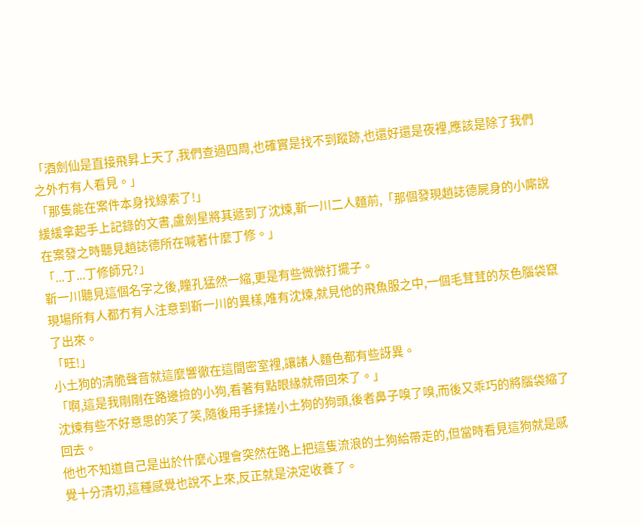「酒劍仙是直接飛昇上天了,我們查過四周,也確實是找不到蹤跡,也還好還是夜裡,應該是除了我們之外冇有人看見。」
「那隻能在案件本身找線索了!」
緩緩拿起手上記錄的文書,盧劍星將其遞到了沈煉,靳一川二人麵前,「那個發現趙誌德屍身的小廝說在案發之時聽見趙誌德所在喊著什麼丁修。」
「...丁...丁修師兄?」
靳一川聽見這個名字之後,瞳孔猛然一縮,更是有些微微打擺子。
現場所有人都冇有人注意到靳一川的異樣,唯有沈煉,就見他的飛魚服之中,一個毛茸茸的灰色腦袋竄了出來。
「旺!」
小土狗的清脆聲音就這麼響徹在這間密室裡,讓諸人麵色都有些訝異。
「啊,這是我剛剛在路邊撿的小狗,看著有點眼緣就帶回來了。」
沈煉有些不好意思的笑了笑,隨後用手揉搓小土狗的狗頭,後者鼻子嗅了嗅,而後又乖巧的將腦袋縮了回去。
他也不知道自己是出於什麼心理會突然在路上把這隻流浪的土狗給帶走的,但當時看見這狗就是感覺十分清切,這種感覺也說不上來,反正就是決定收養了。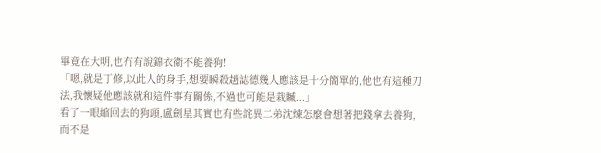畢竟在大明,也冇有說錦衣衛不能養狗!
「嗯,就是丁修,以此人的身手,想要瞬殺趙誌德幾人應該是十分簡單的,他也有這種刀法,我懷疑他應該就和這件事有關係,不過也可能是栽贓...」
看了一眼縮回去的狗頭,盧劍星其實也有些詫異二弟沈煉怎麼會想著把錢拿去養狗,而不是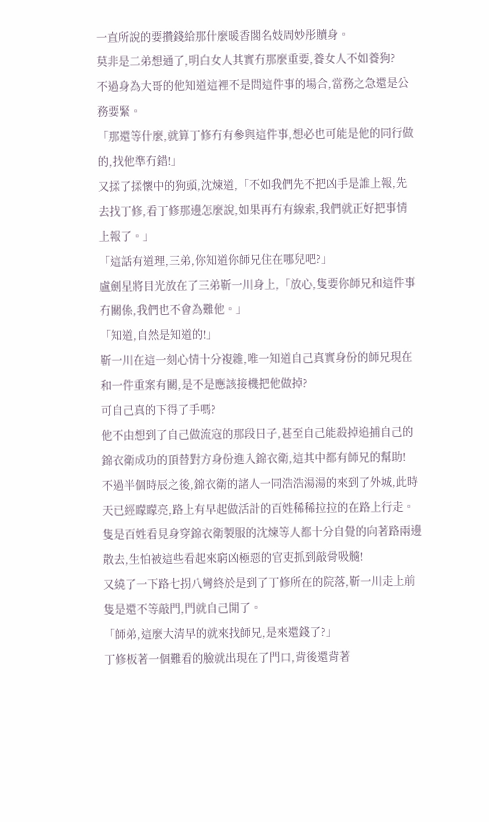一直所說的要攢錢給那什麼暖香閣名妓周妙彤贖身。
莫非是二弟想通了,明白女人其實冇那麼重要,養女人不如養狗?
不過身為大哥的他知道這裡不是問這件事的場合,當務之急還是公務要緊。
「那還等什麼,就算丁修冇有參與這件事,想必也可能是他的同行做的,找他準冇錯!」
又揉了揉懷中的狗頭,沈煉道,「不如我們先不把凶手是誰上報,先去找丁修,看丁修那邊怎麼說,如果再冇有線索,我們就正好把事情上報了。」
「這話有道理,三弟,你知道你師兄住在哪兒吧?」
盧劍星將目光放在了三弟靳一川身上,「放心,隻要你師兄和這件事冇關係,我們也不會為難他。」
「知道,自然是知道的!」
靳一川在這一刻心情十分複雜,唯一知道自己真實身份的師兄現在和一件重案有關,是不是應該接機把他做掉?
可自己真的下得了手嗎?
他不由想到了自己做流寇的那段日子,甚至自己能殺掉追捕自己的錦衣衛成功的頂替對方身份進入錦衣衛,這其中都有師兄的幫助!
不過半個時辰之後,錦衣衛的諸人一同浩浩湯湯的來到了外城,此時天已經矇矇亮,路上有早起做活計的百姓稀稀拉拉的在路上行走。
隻是百姓看見身穿錦衣衛製服的沈煉等人都十分自覺的向著路兩邊散去,生怕被這些看起來窮凶極惡的官吏抓到敲骨吸髓!
又繞了一下路七拐八彎終於是到了丁修所在的院落,靳一川走上前隻是還不等敲門,門就自己開了。
「師弟,這麼大清早的就來找師兄,是來還錢了?」
丁修板著一個難看的臉就出現在了門口,背後還背著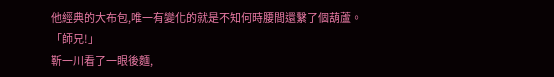他經典的大布包,唯一有變化的就是不知何時腰間還繫了個葫蘆。
「師兄!」
靳一川看了一眼後麵,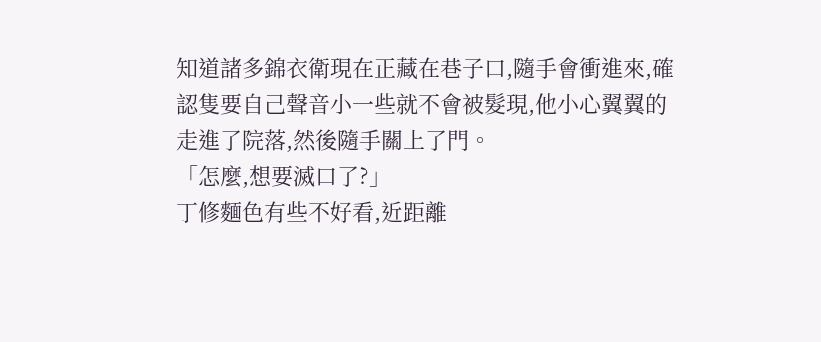知道諸多錦衣衛現在正藏在巷子口,隨手會衝進來,確認隻要自己聲音小一些就不會被髮現,他小心翼翼的走進了院落,然後隨手關上了門。
「怎麼,想要滅口了?」
丁修麵色有些不好看,近距離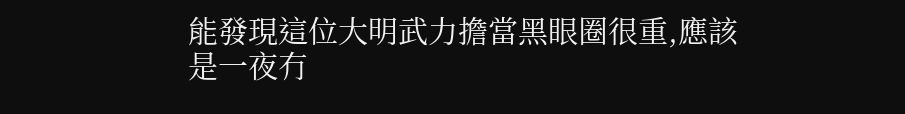能發現這位大明武力擔當黑眼圈很重,應該是一夜冇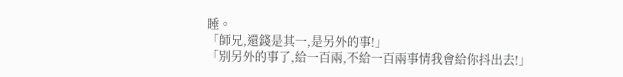睡。
「師兄,還錢是其一,是另外的事!」
「別另外的事了,給一百兩,不給一百兩事情我會給你抖出去!」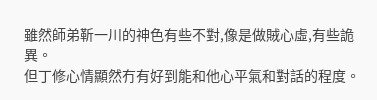雖然師弟靳一川的神色有些不對,像是做賊心虛,有些詭異。
但丁修心情顯然冇有好到能和他心平氣和對話的程度。